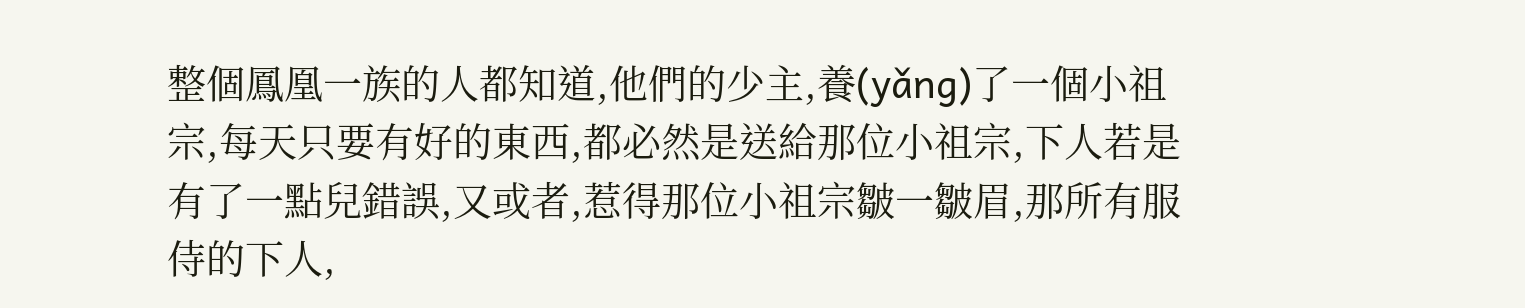整個鳳凰一族的人都知道,他們的少主,養(yǎng)了一個小祖宗,每天只要有好的東西,都必然是送給那位小祖宗,下人若是有了一點兒錯誤,又或者,惹得那位小祖宗皺一皺眉,那所有服侍的下人,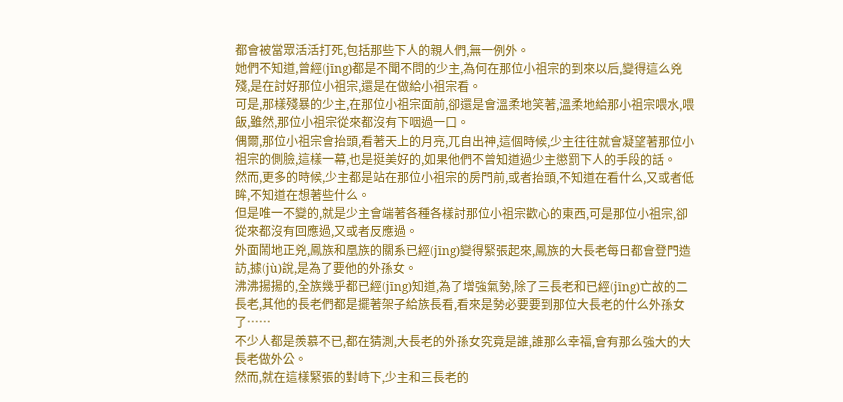都會被當眾活活打死,包括那些下人的親人們,無一例外。
她們不知道,曾經(jīng)都是不聞不問的少主,為何在那位小祖宗的到來以后,變得這么兇殘,是在討好那位小祖宗,還是在做給小祖宗看。
可是,那樣殘暴的少主,在那位小祖宗面前,卻還是會溫柔地笑著,溫柔地給那小祖宗喂水,喂飯,雖然,那位小祖宗從來都沒有下咽過一口。
偶爾,那位小祖宗會抬頭,看著天上的月亮,兀自出神,這個時候,少主往往就會凝望著那位小祖宗的側臉,這樣一幕,也是挺美好的,如果他們不曾知道過少主懲罰下人的手段的話。
然而,更多的時候,少主都是站在那位小祖宗的房門前,或者抬頭,不知道在看什么,又或者低眸,不知道在想著些什么。
但是唯一不變的,就是少主會端著各種各樣討那位小祖宗歡心的東西,可是那位小祖宗,卻從來都沒有回應過,又或者反應過。
外面鬧地正兇,鳳族和凰族的關系已經(jīng)變得緊張起來,鳳族的大長老每日都會登門造訪,據(jù)說,是為了要他的外孫女。
沸沸揚揚的,全族幾乎都已經(jīng)知道,為了增強氣勢,除了三長老和已經(jīng)亡故的二長老,其他的長老們都是擺著架子給族長看,看來是勢必要要到那位大長老的什么外孫女了……
不少人都是羨慕不已,都在猜測,大長老的外孫女究竟是誰,誰那么幸福,會有那么強大的大長老做外公。
然而,就在這樣緊張的對峙下,少主和三長老的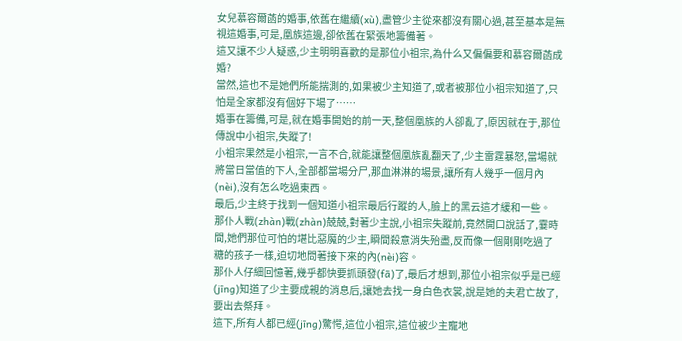女兒慕容爾菡的婚事,依舊在繼續(xù),盡管少主從來都沒有關心過,甚至基本是無視這婚事,可是,凰族這邊,卻依舊在緊張地籌備著。
這又讓不少人疑惑,少主明明喜歡的是那位小祖宗,為什么又偏偏要和慕容爾菡成婚?
當然,這也不是她們所能揣測的,如果被少主知道了,或者被那位小祖宗知道了,只怕是全家都沒有個好下場了……
婚事在籌備,可是,就在婚事開始的前一天,整個凰族的人卻亂了,原因就在于,那位傳說中小祖宗,失蹤了!
小祖宗果然是小祖宗,一言不合,就能讓整個凰族亂翻天了,少主雷霆暴怒,當場就將當日當值的下人,全部都當場分尸,那血淋淋的場景,讓所有人幾乎一個月內(nèi),沒有怎么吃過東西。
最后,少主終于找到一個知道小祖宗最后行蹤的人,臉上的黑云這才緩和一些。
那仆人戰(zhàn)戰(zhàn)兢兢,對著少主說,小祖宗失蹤前,竟然開口說話了,霎時間,她們那位可怕的堪比惡魔的少主,瞬間殺意消失殆盡,反而像一個剛剛吃過了糖的孩子一樣,迫切地問著接下來的內(nèi)容。
那仆人仔細回憶著,幾乎都快要抓頭發(fā)了,最后才想到,那位小祖宗似乎是已經(jīng)知道了少主要成親的消息后,讓她去找一身白色衣裳,說是她的夫君亡故了,要出去祭拜。
這下,所有人都已經(jīng)驚愕,這位小祖宗,這位被少主寵地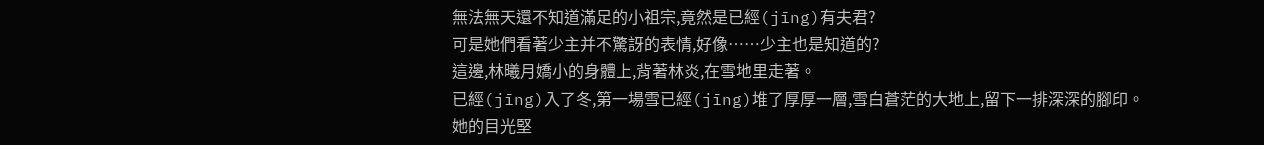無法無天還不知道滿足的小祖宗,竟然是已經(jīng)有夫君?
可是她們看著少主并不驚訝的表情,好像……少主也是知道的?
這邊,林曦月嬌小的身體上,背著林炎,在雪地里走著。
已經(jīng)入了冬,第一場雪已經(jīng)堆了厚厚一層,雪白蒼茫的大地上,留下一排深深的腳印。
她的目光堅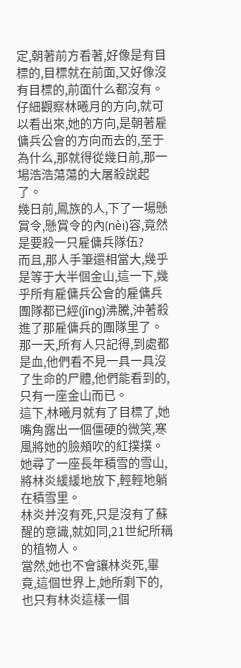定,朝著前方看著,好像是有目標的,目標就在前面,又好像沒有目標的,前面什么都沒有。
仔細觀察林曦月的方向,就可以看出來,她的方向,是朝著雇傭兵公會的方向而去的,至于為什么,那就得從幾日前,那一場浩浩蕩蕩的大屠殺說起了。
幾日前,鳳族的人,下了一場懸賞令,懸賞令的內(nèi)容,竟然是要殺一只雇傭兵隊伍?
而且,那人手筆還相當大,幾乎是等于大半個金山,這一下,幾乎所有雇傭兵公會的雇傭兵團隊都已經(jīng)沸騰,沖著殺進了那雇傭兵的團隊里了。
那一天,所有人只記得,到處都是血,他們看不見一具一具沒了生命的尸體,他們能看到的,只有一座金山而已。
這下,林曦月就有了目標了,她嘴角露出一個僵硬的微笑,寒風將她的臉頰吹的紅撲撲。
她尋了一座長年積雪的雪山,將林炎緩緩地放下,輕輕地躺在積雪里。
林炎并沒有死,只是沒有了蘇醒的意識,就如同,21世紀所稱的植物人。
當然,她也不會讓林炎死,畢竟,這個世界上,她所剩下的,也只有林炎這樣一個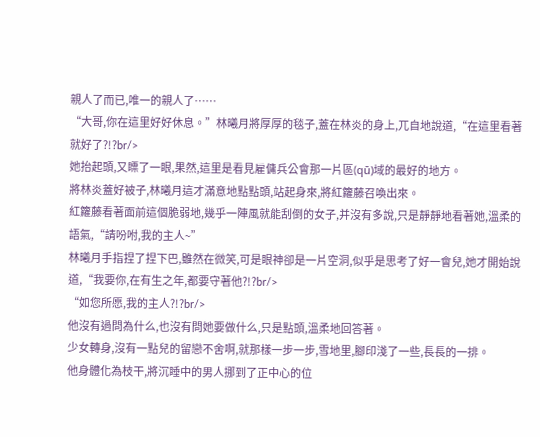親人了而已,唯一的親人了……
“大哥,你在這里好好休息。”林曦月將厚厚的毯子,蓋在林炎的身上,兀自地說道,“在這里看著就好了?!?br/>
她抬起頭,又瞟了一眼,果然,這里是看見雇傭兵公會那一片區(qū)域的最好的地方。
將林炎蓋好被子,林曦月這才滿意地點點頭,站起身來,將紅籮藤召喚出來。
紅籮藤看著面前這個脆弱地,幾乎一陣風就能刮倒的女子,并沒有多說,只是靜靜地看著她,溫柔的語氣,“請吩咐,我的主人~”
林曦月手指捏了捏下巴,雖然在微笑,可是眼神卻是一片空洞,似乎是思考了好一會兒,她才開始說道,“我要你,在有生之年,都要守著他?!?br/>
“如您所愿,我的主人?!?br/>
他沒有過問為什么,也沒有問她要做什么,只是點頭,溫柔地回答著。
少女轉身,沒有一點兒的留戀不舍啊,就那樣一步一步,雪地里,腳印淺了一些,長長的一排。
他身體化為枝干,將沉睡中的男人挪到了正中心的位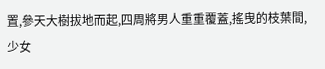置,參天大樹拔地而起,四周將男人重重覆蓋,搖曳的枝葉間,少女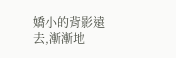嬌小的背影遠去,漸漸地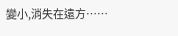變小,消失在遠方……